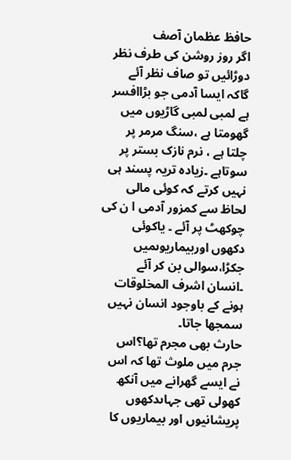حافظ عظمان آصف
اگر روز روشن کی طرف نظر دوڑائیں تو صاف نظر آئے گاکہ ایسا آدمی جو بڑاافسر ہے لمبی لمبی گاڑیوں میں گھومتا ہے ،سنگ مرمر پر چلتا ہے ، نرم نازک بستر پر سوتاہے ۔زیادہ تریہ پسند ہی نہیں کرتے کہ کوئی مالی لحاظ سے کمزور آدمی ا ن کی چوکھٹ پر آئے ۔ یاکوئی دکھوں اوربیماریوںمیں جکڑا،سوالی بن کر آئے ۔انسان اشرف المخلوقات ہونے کے باوجود انسان نہیں سمجھا جاتا۔
حارث بھی مجرم تھا؟اس جرم میں ملوث تھا کہ اس نے ایسے گھرانے میں آنکھ کھولی تھی جہاںدکھوں پریشانیوں اور بیماریوں کا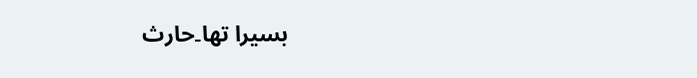بسیرا تھا۔حارث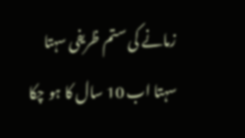زمانے کی ستم ظریفی سہتا سہتا اب 10 سال کا ہو چکا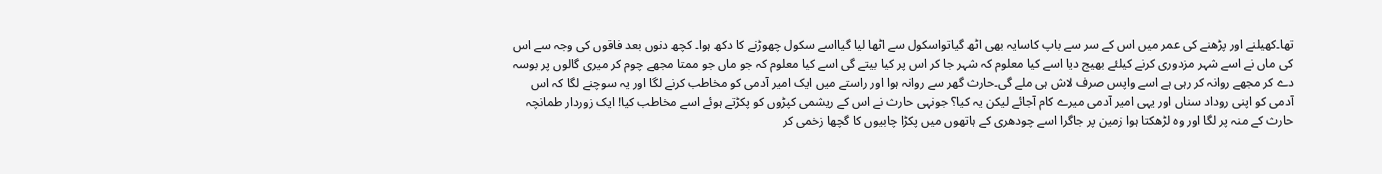تھا۔کھیلنے اور پڑھنے کی عمر میں اس کے سر سے باپ کاسایہ بھی اٹھ گیاتواسکول سے اٹھا لیا گیااسے سکول چھوڑنے کا دکھ ہوا۔ کچھ دنوں بعد فاقوں کی وجہ سے اس کی ماں نے اسے شہر مزدوری کرنے کیلئے بھیج دیا اسے کیا معلوم کہ شہر جا کر اس پر کیا بیتے گی اسے کیا معلوم کہ جو ماں جو ممتا مجھے چوم کر میری گالوں پر بوسہ دے کر مجھے روانہ کر رہی ہے اسے واپس صرف لاش ہی ملے گی۔حارث گھر سے روانہ ہوا اور راستے میں ایک امیر آدمی کو مخاطب کرنے لگا اور یہ سوچنے لگا کہ اس آدمی کو اپنی روداد سناں اور یہی امیر آدمی میرے کام آجائے لیکن یہ کیا؟ جونہی حارث نے اس کے ریشمی کپڑوں کو پکڑتے ہوئے اسے مخاطب کیا! ایک زوردار طمانچہ حارث کے منہ پر لگا اور وہ لڑھکتا ہوا زمین پر جاگرا اسے چودھری کے ہاتھوں میں پکڑا چابیوں کا گچھا زخمی کر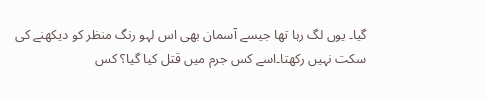گیا۔ یوں لگ رہا تھا جیسے آسمان بھی اس لہو رنگ منظر کو دیکھنے کی سکت نہیں رکھتا۔اسے کس جرم میں قتل کیا گیا؟ کس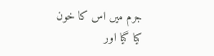جرم میں اس کا خون کیا گیا اور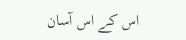اس کے اس آسان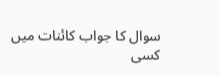سوال کا جواب کائنات میں کسی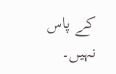کے پاس نہیں۔